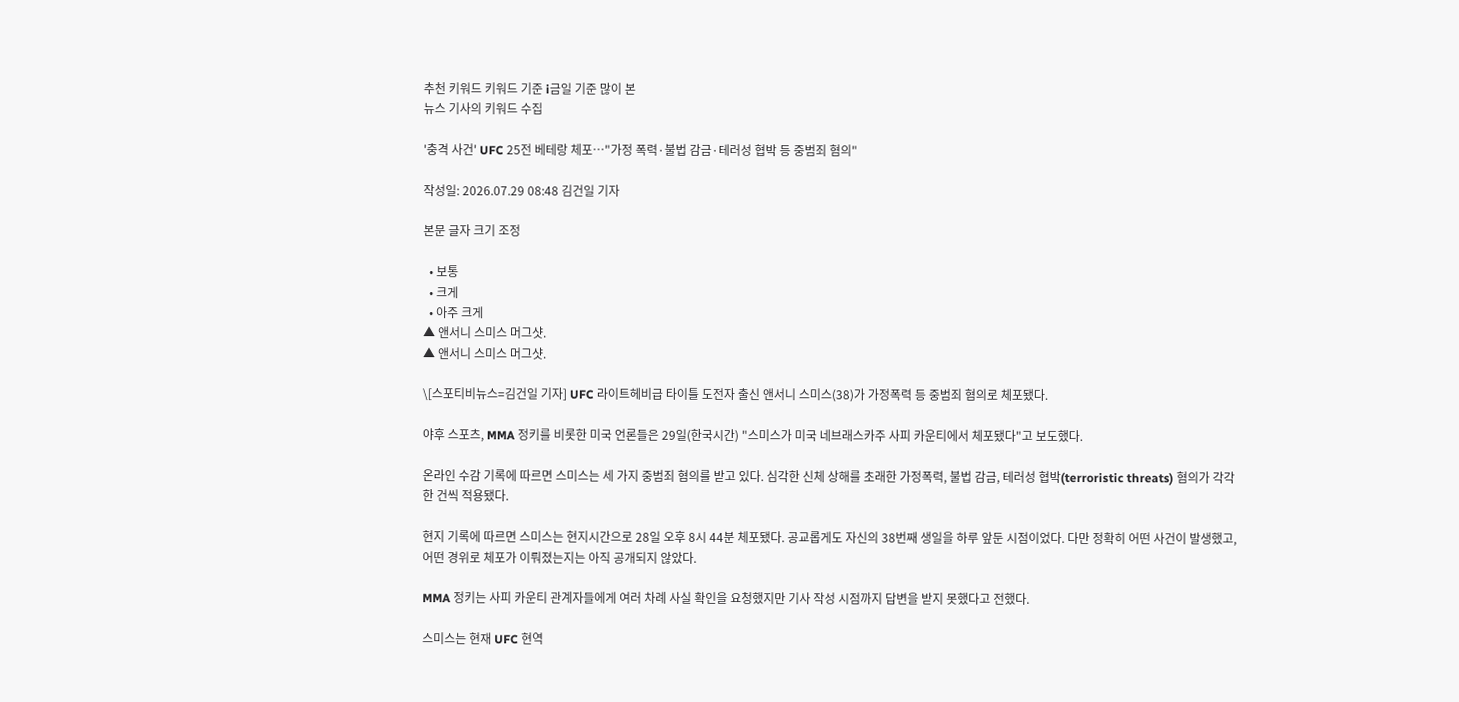추천 키워드 키워드 기준 i금일 기준 많이 본
뉴스 기사의 키워드 수집

'충격 사건' UFC 25전 베테랑 체포…"가정 폭력·불법 감금·테러성 협박 등 중범죄 혐의"

작성일: 2026.07.29 08:48 김건일 기자

본문 글자 크기 조정

  • 보통
  • 크게
  • 아주 크게
▲ 앤서니 스미스 머그샷.
▲ 앤서니 스미스 머그샷.

\[스포티비뉴스=김건일 기자] UFC 라이트헤비급 타이틀 도전자 출신 앤서니 스미스(38)가 가정폭력 등 중범죄 혐의로 체포됐다.

야후 스포츠, MMA 정키를 비롯한 미국 언론들은 29일(한국시간) "스미스가 미국 네브래스카주 사피 카운티에서 체포됐다"고 보도했다.

온라인 수감 기록에 따르면 스미스는 세 가지 중범죄 혐의를 받고 있다. 심각한 신체 상해를 초래한 가정폭력, 불법 감금, 테러성 협박(terroristic threats) 혐의가 각각 한 건씩 적용됐다.

현지 기록에 따르면 스미스는 현지시간으로 28일 오후 8시 44분 체포됐다. 공교롭게도 자신의 38번째 생일을 하루 앞둔 시점이었다. 다만 정확히 어떤 사건이 발생했고, 어떤 경위로 체포가 이뤄졌는지는 아직 공개되지 않았다.

MMA 정키는 사피 카운티 관계자들에게 여러 차례 사실 확인을 요청했지만 기사 작성 시점까지 답변을 받지 못했다고 전했다.

스미스는 현재 UFC 현역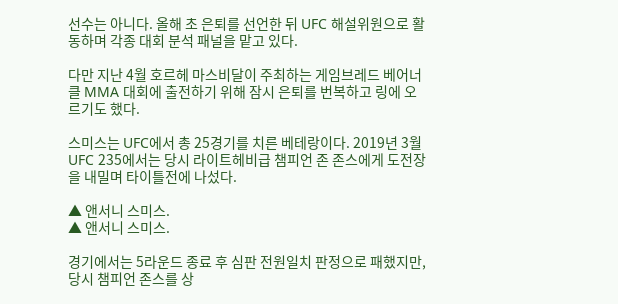선수는 아니다. 올해 초 은퇴를 선언한 뒤 UFC 해설위원으로 활동하며 각종 대회 분석 패널을 맡고 있다.

다만 지난 4월 호르헤 마스비달이 주최하는 게임브레드 베어너클 MMA 대회에 출전하기 위해 잠시 은퇴를 번복하고 링에 오르기도 했다.

스미스는 UFC에서 총 25경기를 치른 베테랑이다. 2019년 3월 UFC 235에서는 당시 라이트헤비급 챔피언 존 존스에게 도전장을 내밀며 타이틀전에 나섰다.

▲ 앤서니 스미스.
▲ 앤서니 스미스.

경기에서는 5라운드 종료 후 심판 전원일치 판정으로 패했지만, 당시 챔피언 존스를 상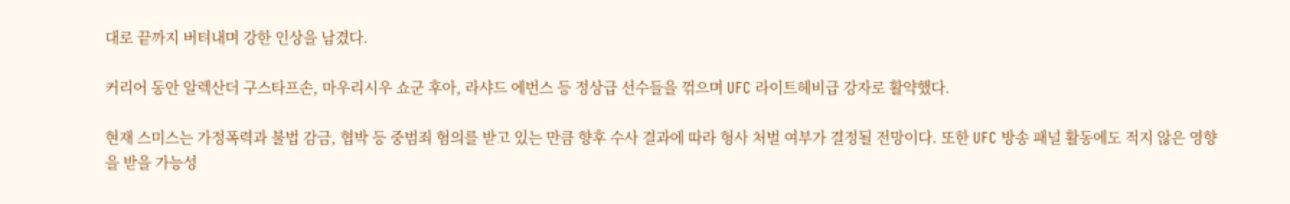대로 끝까지 버텨내며 강한 인상을 남겼다.

커리어 동안 알렉산더 구스타프손, 마우리시우 쇼군 후아, 라샤드 에번스 등 정상급 선수들을 꺾으며 UFC 라이트헤비급 강자로 활약했다.

현재 스미스는 가정폭력과 불법 감금, 협박 등 중범죄 혐의를 받고 있는 만큼 향후 수사 결과에 따라 형사 처벌 여부가 결정될 전망이다. 또한 UFC 방송 패널 활동에도 적지 않은 영향을 받을 가능성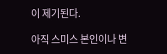이 제기된다.

아직 스미스 본인이나 변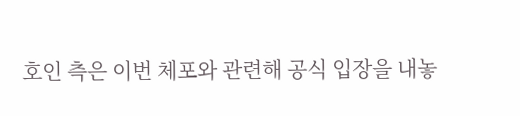호인 측은 이번 체포와 관련해 공식 입장을 내놓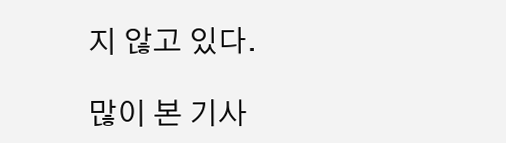지 않고 있다.

많이 본 기사